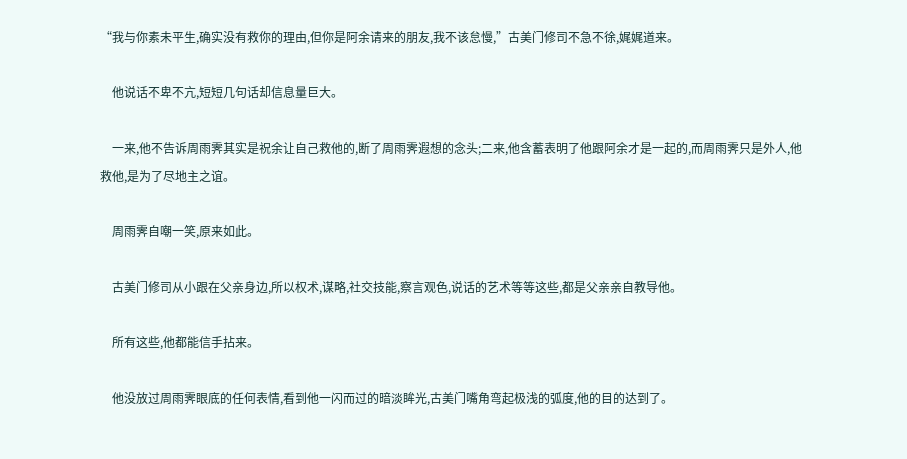“我与你素未平生,确实没有救你的理由,但你是阿余请来的朋友,我不该怠慢,”古美门修司不急不徐,娓娓道来。

    他说话不卑不亢,短短几句话却信息量巨大。

    一来,他不告诉周雨霁其实是祝余让自己救他的,断了周雨霁遐想的念头;二来,他含蓄表明了他跟阿余才是一起的,而周雨霁只是外人,他救他,是为了尽地主之谊。

    周雨霁自嘲一笑,原来如此。

    古美门修司从小跟在父亲身边,所以权术,谋略,社交技能,察言观色,说话的艺术等等这些,都是父亲亲自教导他。

    所有这些,他都能信手拈来。

    他没放过周雨霁眼底的任何表情,看到他一闪而过的暗淡眸光,古美门嘴角弯起极浅的弧度,他的目的达到了。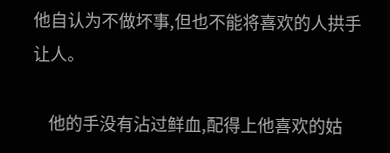他自认为不做坏事,但也不能将喜欢的人拱手让人。

    他的手没有沾过鲜血,配得上他喜欢的姑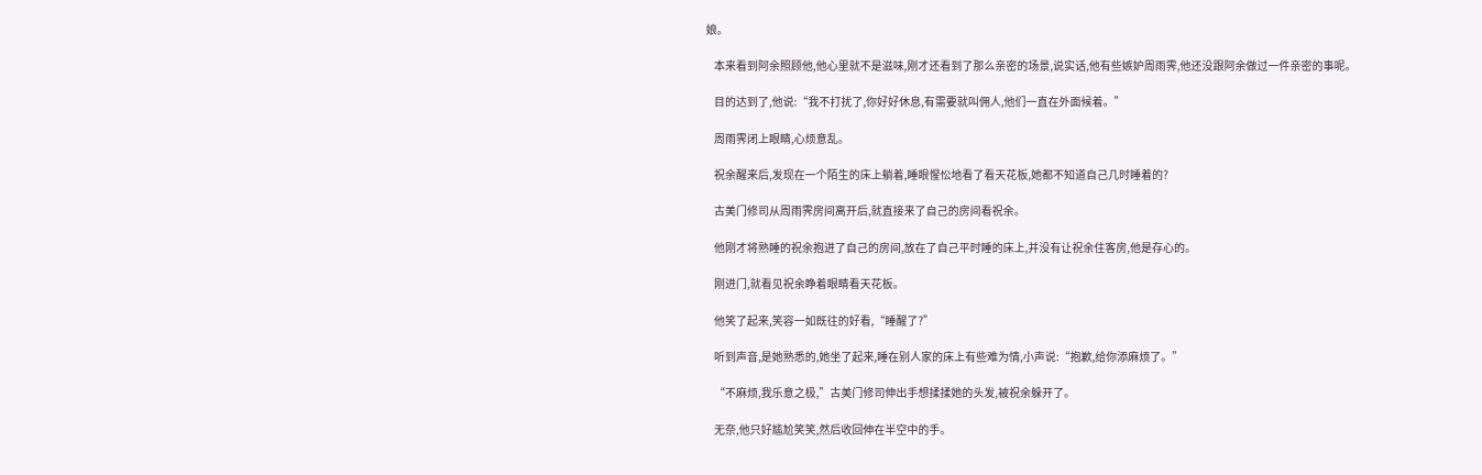娘。

    本来看到阿余照顾他,他心里就不是滋味,刚才还看到了那么亲密的场景,说实话,他有些嫉妒周雨霁,他还没跟阿余做过一件亲密的事呢。

    目的达到了,他说:“我不打扰了,你好好休息,有需要就叫佣人,他们一直在外面候着。”

    周雨霁闭上眼睛,心烦意乱。

    祝余醒来后,发现在一个陌生的床上躺着,睡眼惺忪地看了看天花板,她都不知道自己几时睡着的?

    古美门修司从周雨霁房间离开后,就直接来了自己的房间看祝余。

    他刚才将熟睡的祝余抱进了自己的房间,放在了自己平时睡的床上,并没有让祝余住客房,他是存心的。

    刚进门,就看见祝余睁着眼睛看天花板。

    他笑了起来,笑容一如既往的好看,“睡醒了?”

    听到声音,是她熟悉的,她坐了起来,睡在别人家的床上有些难为情,小声说:“抱歉,给你添麻烦了。”

    “不麻烦,我乐意之极,”古美门修司伸出手想揉揉她的头发,被祝余躲开了。

    无奈,他只好尴尬笑笑,然后收回伸在半空中的手。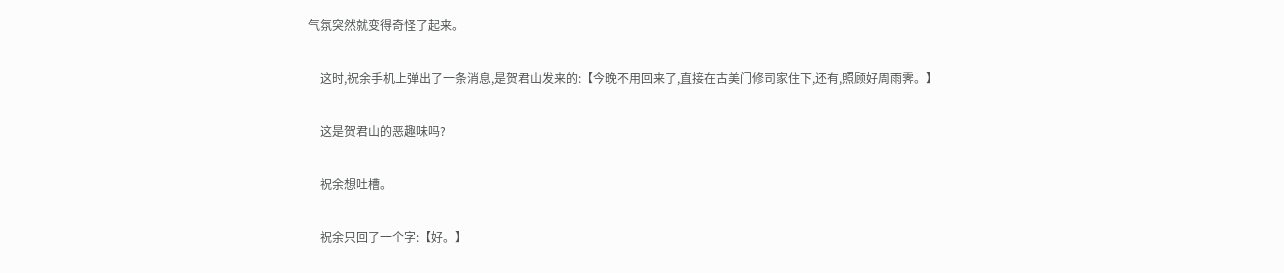气氛突然就变得奇怪了起来。

    这时,祝余手机上弹出了一条消息,是贺君山发来的:【今晚不用回来了,直接在古美门修司家住下,还有,照顾好周雨霁。】

    这是贺君山的恶趣味吗?

    祝余想吐槽。

    祝余只回了一个字:【好。】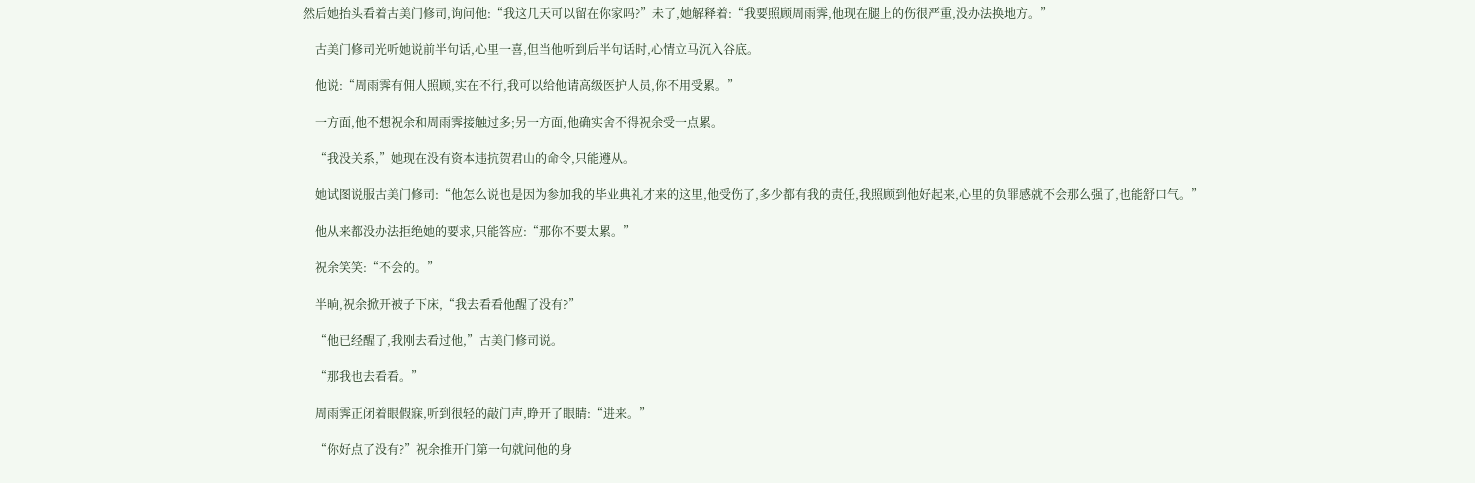然后她抬头看着古美门修司,询问他:“我这几天可以留在你家吗?”未了,她解释着:“我要照顾周雨霁,他现在腿上的伤很严重,没办法换地方。”

    古美门修司光听她说前半句话,心里一喜,但当他听到后半句话时,心情立马沉入谷底。

    他说:“周雨霁有佣人照顾,实在不行,我可以给他请高级医护人员,你不用受累。”

    一方面,他不想祝余和周雨霁接触过多;另一方面,他确实舍不得祝余受一点累。

    “我没关系,”她现在没有资本违抗贺君山的命令,只能遵从。

    她试图说服古美门修司:“他怎么说也是因为参加我的毕业典礼才来的这里,他受伤了,多少都有我的责任,我照顾到他好起来,心里的负罪感就不会那么强了,也能舒口气。”

    他从来都没办法拒绝她的要求,只能答应:“那你不要太累。”

    祝余笑笑:“不会的。”

    半晌,祝余掀开被子下床,“我去看看他醒了没有?”

    “他已经醒了,我刚去看过他,”古美门修司说。

    “那我也去看看。”

    周雨霁正闭着眼假寐,听到很轻的敲门声,睁开了眼睛:“进来。”

    “你好点了没有?”祝余推开门第一句就问他的身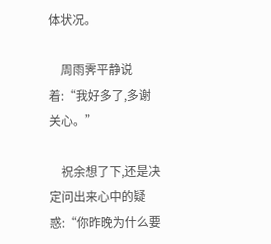体状况。

    周雨霁平静说着:“我好多了,多谢关心。”

    祝余想了下,还是决定问出来心中的疑惑:“你昨晚为什么要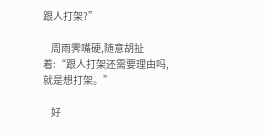跟人打架?”

    周雨霁嘴硬,随意胡扯着:“跟人打架还需要理由吗,就是想打架。”

    好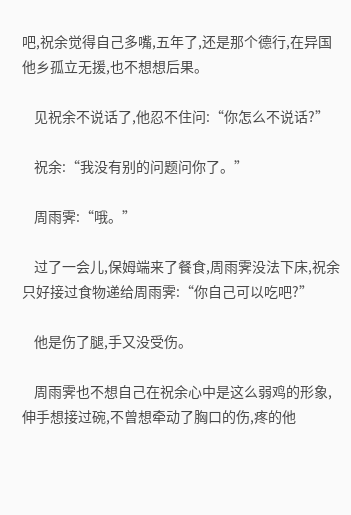吧,祝余觉得自己多嘴,五年了,还是那个德行,在异国他乡孤立无援,也不想想后果。

    见祝余不说话了,他忍不住问:“你怎么不说话?”

    祝余:“我没有别的问题问你了。”

    周雨霁:“哦。”

    过了一会儿,保姆端来了餐食,周雨霁没法下床,祝余只好接过食物递给周雨霁:“你自己可以吃吧?”

    他是伤了腿,手又没受伤。

    周雨霁也不想自己在祝余心中是这么弱鸡的形象,伸手想接过碗,不曾想牵动了胸口的伤,疼的他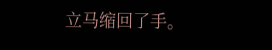立马缩回了手。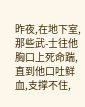昨夜,在地下室,那些武-士往他胸口上死命踹,直到他口吐鲜血,支撑不住,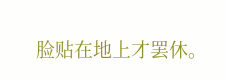脸贴在地上才罢休。